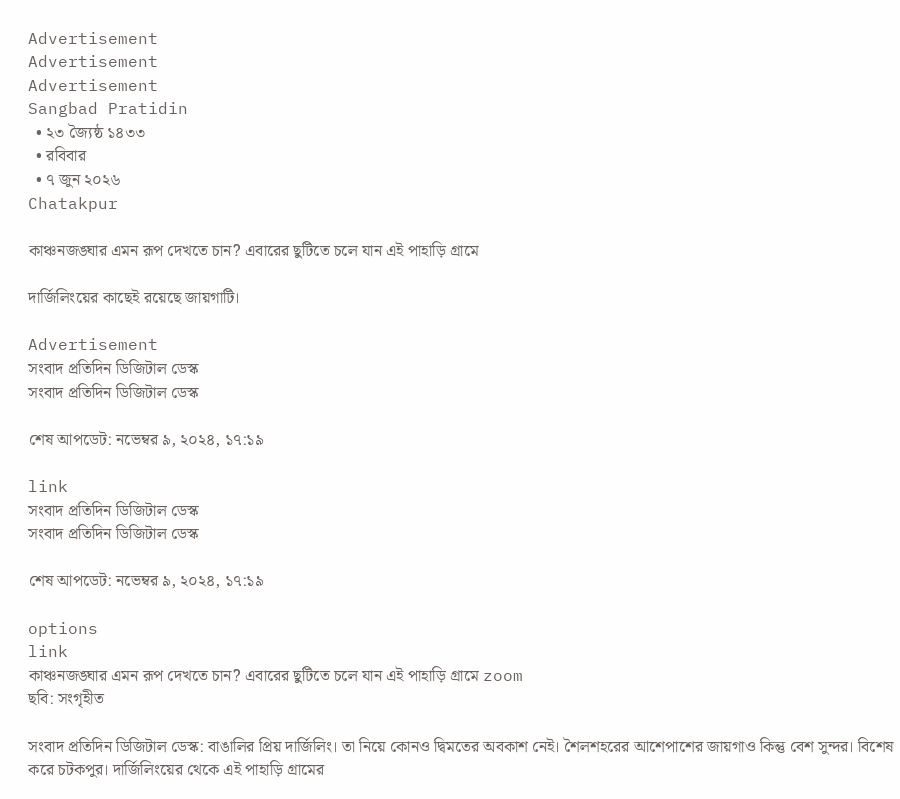Advertisement
Advertisement
Advertisement
Sangbad Pratidin
  • ২৩ জ্যৈষ্ঠ ১৪৩৩
  • রবিবার
  • ৭ জুন ২০২৬
Chatakpur

কাঞ্চনজঙ্ঘার এমন রূপ দেখতে চান? এবারের ছুটিতে চলে যান এই পাহাড়ি গ্রামে

দার্জিলিংয়ের কাছেই রয়েছে জায়গাটি।

Advertisement
সংবাদ প্রতিদিন ডিজিটাল ডেস্ক
সংবাদ প্রতিদিন ডিজিটাল ডেস্ক

শেষ আপডেট: নভেম্বর ৯, ২০২৪, ১৭:১৯

link
সংবাদ প্রতিদিন ডিজিটাল ডেস্ক
সংবাদ প্রতিদিন ডিজিটাল ডেস্ক

শেষ আপডেট: নভেম্বর ৯, ২০২৪, ১৭:১৯

options
link
কাঞ্চনজঙ্ঘার এমন রূপ দেখতে চান? এবারের ছুটিতে চলে যান এই পাহাড়ি গ্রামে zoom
ছবি: সংগৃহীত

সংবাদ প্রতিদিন ডিজিটাল ডেস্ক: বাঙালির প্রিয় দার্জিলিং। তা নিয়ে কোনও দ্বিমতের অবকাশ নেই। শৈলশহরের আশেপাশের জায়গাও কিন্তু বেশ সুন্দর। বিশেষ করে চটকপুর। দার্জিলিংয়ের থেকে এই পাহাড়ি গ্রামের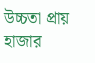উচ্চতা প্রায় হাজার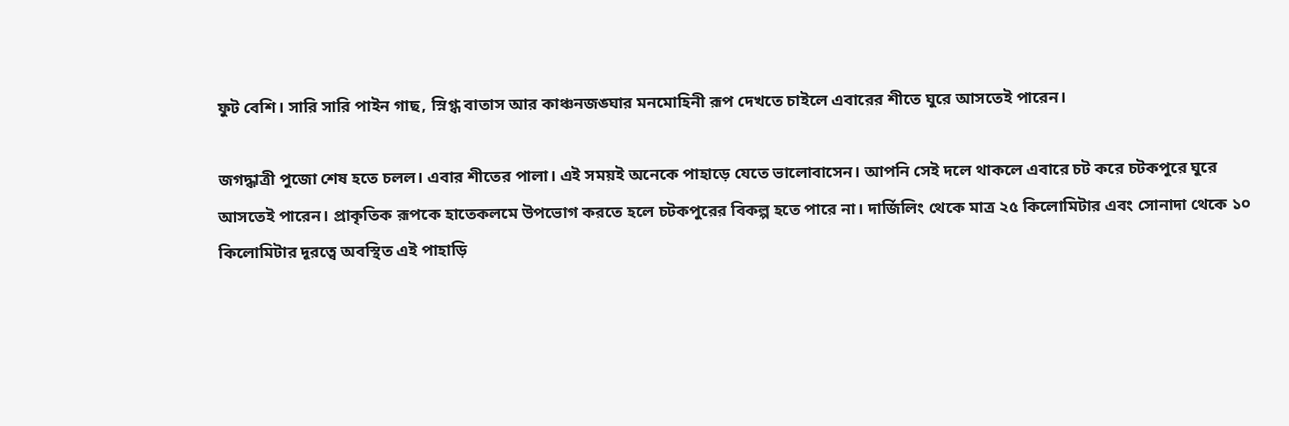ফুট বেশি। সারি সারি পাইন গাছ, স্নিগ্ধ বাতাস আর কাঞ্চনজঙ্ঘার মনমোহিনী রূপ দেখতে চাইলে এবারের শীতে ঘুরে আসতেই পারেন।

জগদ্ধাত্রী পুজো শেষ হতে চলল। এবার শীতের পালা। এই সময়ই অনেকে পাহাড়ে যেতে ভালোবাসেন। আপনি সেই দলে থাকলে এবারে চট করে চটকপুরে ঘুরে আসতেই পারেন। প্রাকৃতিক রূপকে হাতেকলমে উপভোগ করতে হলে চটকপুরের বিকল্প হতে পারে না। দার্জিলিং থেকে মাত্র ২৫ কিলোমিটার এবং সোনাদা থেকে ১০ কিলোমিটার দূরত্বে অবস্থিত এই পাহাড়ি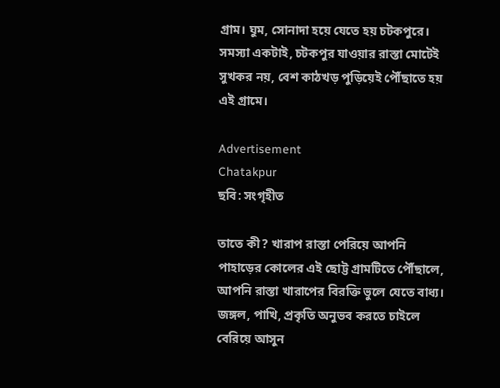গ্রাম। ঘুম, সোনাদা হয়ে যেতে হয় চটকপুরে। সমস্যা একটাই, চটকপুর যাওয়ার রাস্তা মোটেই সুখকর নয়, বেশ কাঠখড় পুড়িয়েই পৌঁছাতে হয় এই গ্রামে।

Advertisement
Chatakpur
ছবি: সংগৃহীত

তাতে কী? খারাপ রাস্তা পেরিয়ে আপনি পাহাড়ের কোলের এই ছোট্ট গ্রামটিতে পৌঁছালে, আপনি রাস্তা খারাপের বিরক্তি ভুলে যেতে বাধ্য। জঙ্গল, পাখি, প্রকৃতি অনুভব করতে চাইলে বেরিয়ে আসুন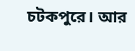চটকপুরে। আর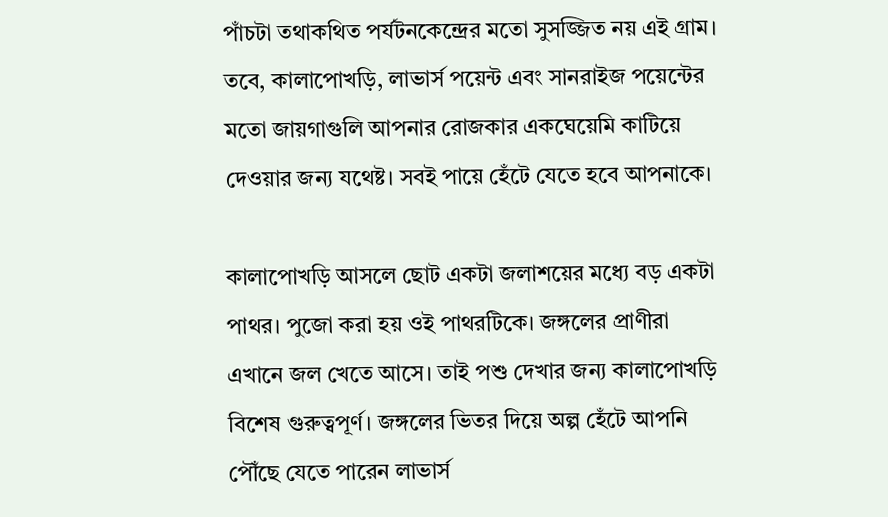পাঁচটা তথাকথিত পর্যটনকেন্দ্রের মতো সুসজ্জিত নয় এই গ্রাম। তবে, কালাপোখড়ি, লাভার্স পয়েন্ট এবং সানরাইজ পয়েন্টের মতো জায়গাগুলি আপনার রোজকার একঘেয়েমি কাটিয়ে দেওয়ার জন্য যথেষ্ট। সবই পায়ে হেঁটে যেতে হবে আপনাকে।

কালাপোখড়ি আসলে ছোট একটা জলাশয়ের মধ্যে বড় একটা পাথর। পুজো করা হয় ওই পাথরটিকে। জঙ্গলের প্রাণীরা এখানে জল খেতে আসে। তাই পশু দেখার জন্য কালাপোখড়ি বিশেষ গুরুত্বপূর্ণ। জঙ্গলের ভিতর দিয়ে অল্প হেঁটে আপনি পৌঁছে যেতে পারেন লাভার্স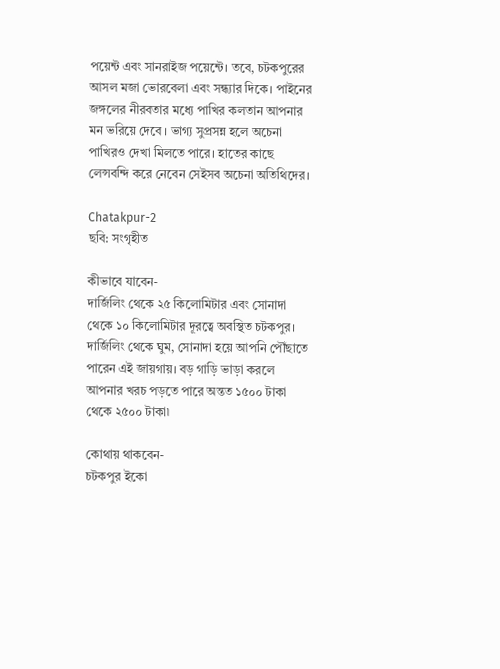পয়েন্ট এবং সানরাইজ পয়েন্টে। তবে, চটকপুরের আসল মজা ভোরবেলা এবং সন্ধ্যার দিকে। পাইনের জঙ্গলের নীরবতার মধ্যে পাখির কলতান আপনার মন ভরিয়ে দেবে । ভাগ্য সুপ্রসন্ন হলে অচেনা পাখিরও দেখা মিলতে পারে। হাতের কাছে লেন্সবন্দি করে নেবেন সেইসব অচেনা অতিথিদের।

Chatakpur-2
ছবি: সংগৃহীত

কীভাবে যাবেন-
দার্জিলিং থেকে ২৫ কিলোমিটার এবং সোনাদা থেকে ১০ কিলোমিটার দূরত্বে অবস্থিত চটকপুর। দার্জিলিং থেকে ঘুম, সোনাদা হয়ে আপনি পৌঁছাতে পারেন এই জায়গায়। বড় গাড়ি ভাড়া করলে আপনার খরচ পড়তে পারে অন্তত ১৫০০ টাকা থেকে ২৫০০ টাকা৷

কোথায় থাকবেন-
চটকপুর ইকো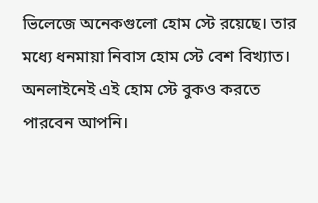ভিলেজে অনেকগুলো হোম স্টে রয়েছে। তার মধ্যে ধনমায়া নিবাস হোম স্টে বেশ বিখ্যাত। অনলাইনেই এই হোম স্টে বুকও করতে পারবেন আপনি।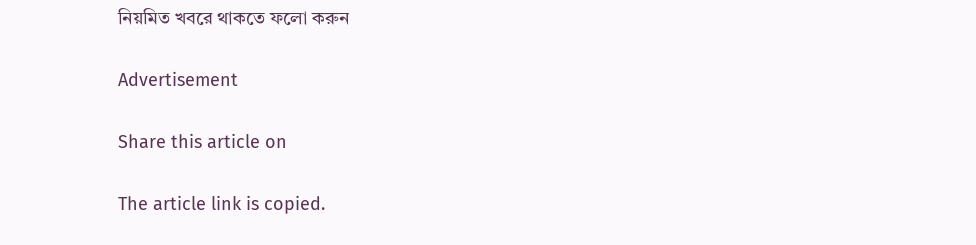নিয়মিত খবরে থাকতে ফলো করুন

Advertisement

Share this article on

The article link is copied.